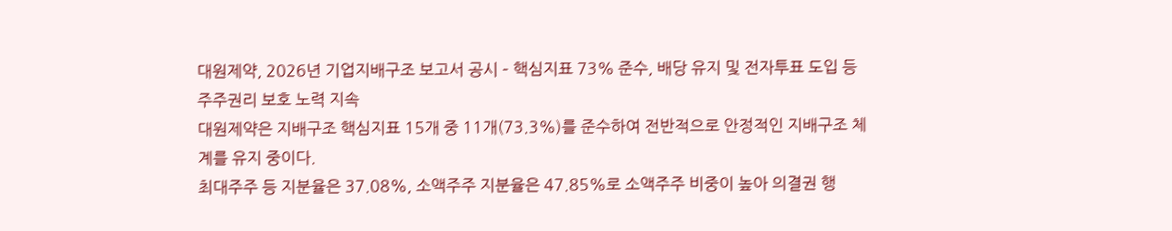대원제약, 2026년 기업지배구조 보고서 공시 – 핵심지표 73% 준수, 배당 유지 및 전자투표 도입 등 주주권리 보호 노력 지속
대원제약은 지배구조 핵심지표 15개 중 11개(73.3%)를 준수하여 전반적으로 안정적인 지배구조 체계를 유지 중이다.
최대주주 등 지분율은 37.08%, 소액주주 지분율은 47.85%로 소액주주 비중이 높아 의결권 행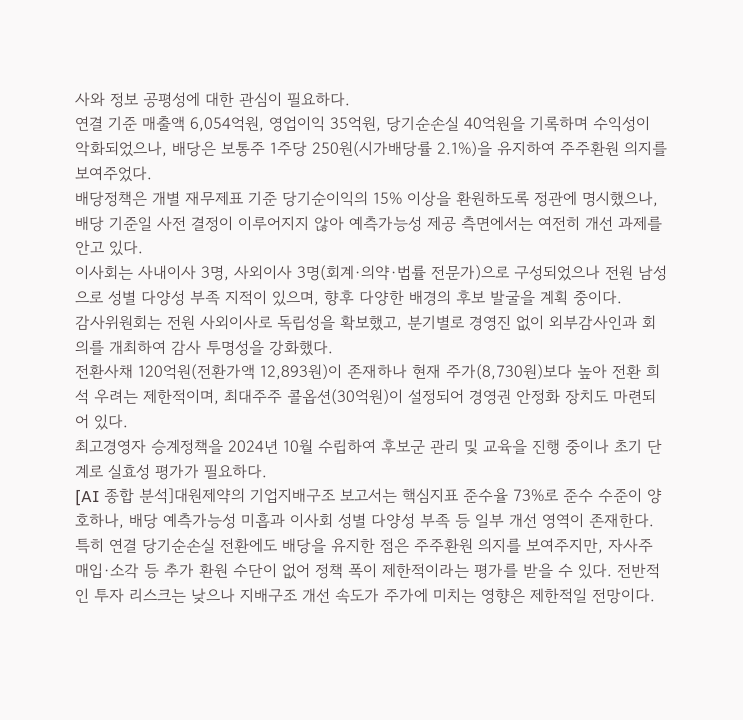사와 정보 공평성에 대한 관심이 필요하다.
연결 기준 매출액 6,054억원, 영업이익 35억원, 당기순손실 40억원을 기록하며 수익성이 악화되었으나, 배당은 보통주 1주당 250원(시가배당률 2.1%)을 유지하여 주주환원 의지를 보여주었다.
배당정책은 개별 재무제표 기준 당기순이익의 15% 이상을 환원하도록 정관에 명시했으나, 배당 기준일 사전 결정이 이루어지지 않아 예측가능성 제공 측면에서는 여전히 개선 과제를 안고 있다.
이사회는 사내이사 3명, 사외이사 3명(회계·의약·법률 전문가)으로 구성되었으나 전원 남성으로 성별 다양성 부족 지적이 있으며, 향후 다양한 배경의 후보 발굴을 계획 중이다.
감사위원회는 전원 사외이사로 독립성을 확보했고, 분기별로 경영진 없이 외부감사인과 회의를 개최하여 감사 투명성을 강화했다.
전환사채 120억원(전환가액 12,893원)이 존재하나 현재 주가(8,730원)보다 높아 전환 희석 우려는 제한적이며, 최대주주 콜옵션(30억원)이 설정되어 경영권 안정화 장치도 마련되어 있다.
최고경영자 승계정책을 2024년 10월 수립하여 후보군 관리 및 교육을 진행 중이나 초기 단계로 실효성 평가가 필요하다.
[AI 종합 분석]대원제약의 기업지배구조 보고서는 핵심지표 준수율 73%로 준수 수준이 양호하나, 배당 예측가능성 미흡과 이사회 성별 다양성 부족 등 일부 개선 영역이 존재한다. 특히 연결 당기순손실 전환에도 배당을 유지한 점은 주주환원 의지를 보여주지만, 자사주 매입·소각 등 추가 환원 수단이 없어 정책 폭이 제한적이라는 평가를 받을 수 있다. 전반적인 투자 리스크는 낮으나 지배구조 개선 속도가 주가에 미치는 영향은 제한적일 전망이다.